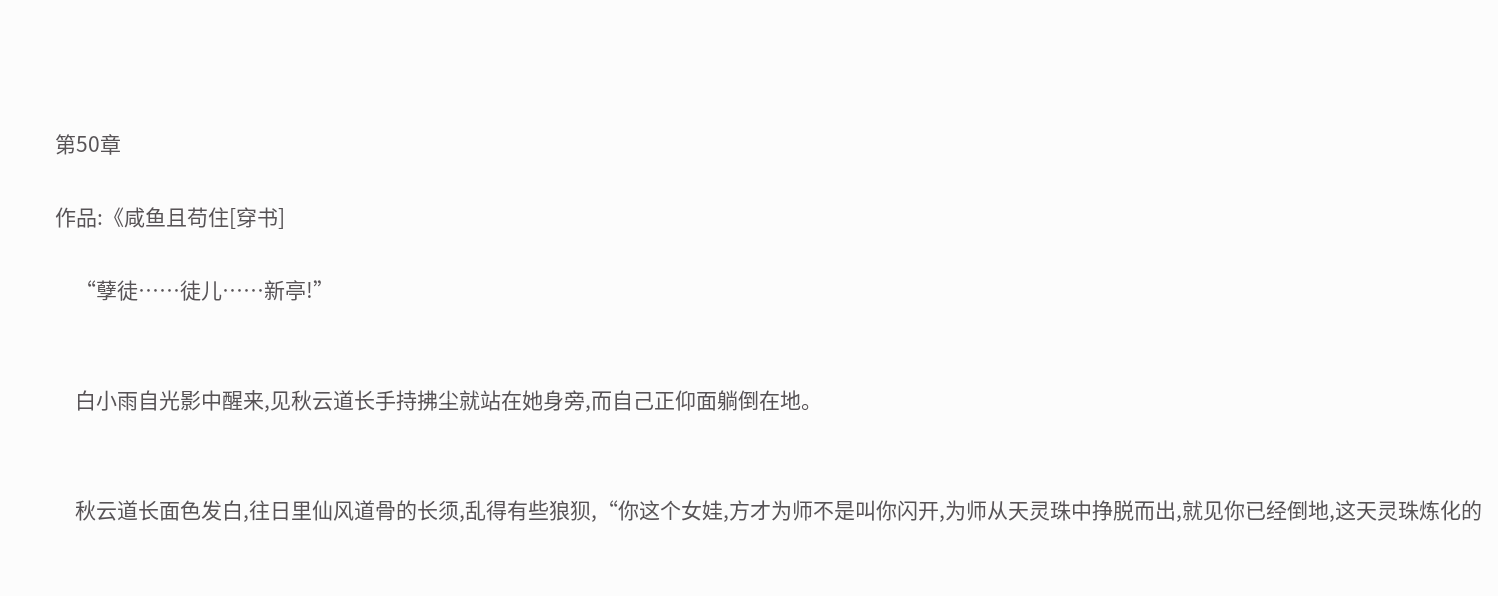第50章

作品:《咸鱼且苟住[穿书]

    “孽徒……徒儿……新亭!”


    白小雨自光影中醒来,见秋云道长手持拂尘就站在她身旁,而自己正仰面躺倒在地。


    秋云道长面色发白,往日里仙风道骨的长须,乱得有些狼狈,“你这个女娃,方才为师不是叫你闪开,为师从天灵珠中挣脱而出,就见你已经倒地,这天灵珠炼化的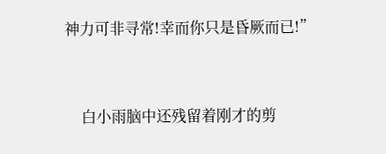神力可非寻常!幸而你只是昏厥而已!”


    白小雨脑中还残留着刚才的剪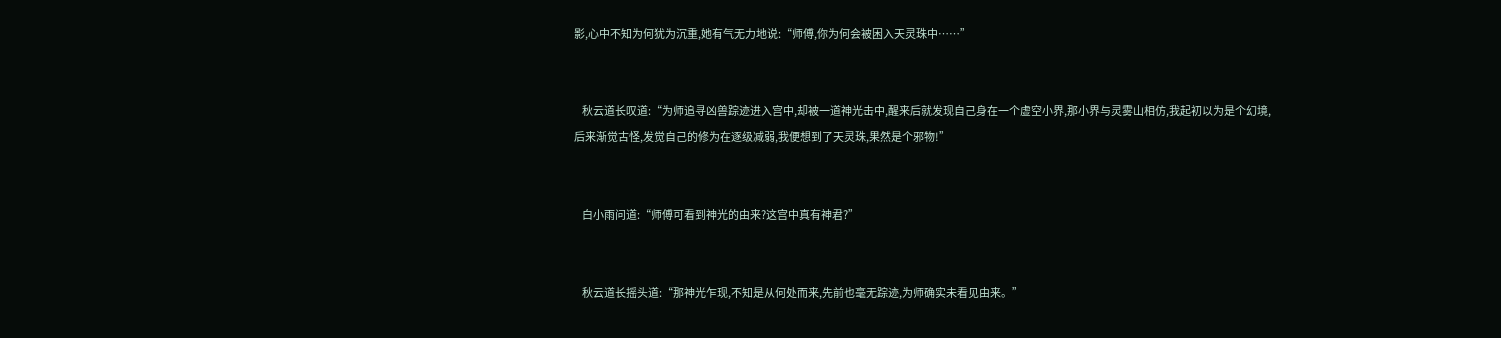影,心中不知为何犹为沉重,她有气无力地说:“师傅,你为何会被困入天灵珠中……”


    秋云道长叹道:“为师追寻凶兽踪迹进入宫中,却被一道神光击中,醒来后就发现自己身在一个虚空小界,那小界与灵雾山相仿,我起初以为是个幻境,后来渐觉古怪,发觉自己的修为在逐级减弱,我便想到了天灵珠,果然是个邪物!”


    白小雨问道:“师傅可看到神光的由来?这宫中真有神君?”


    秋云道长摇头道:“那神光乍现,不知是从何处而来,先前也毫无踪迹,为师确实未看见由来。”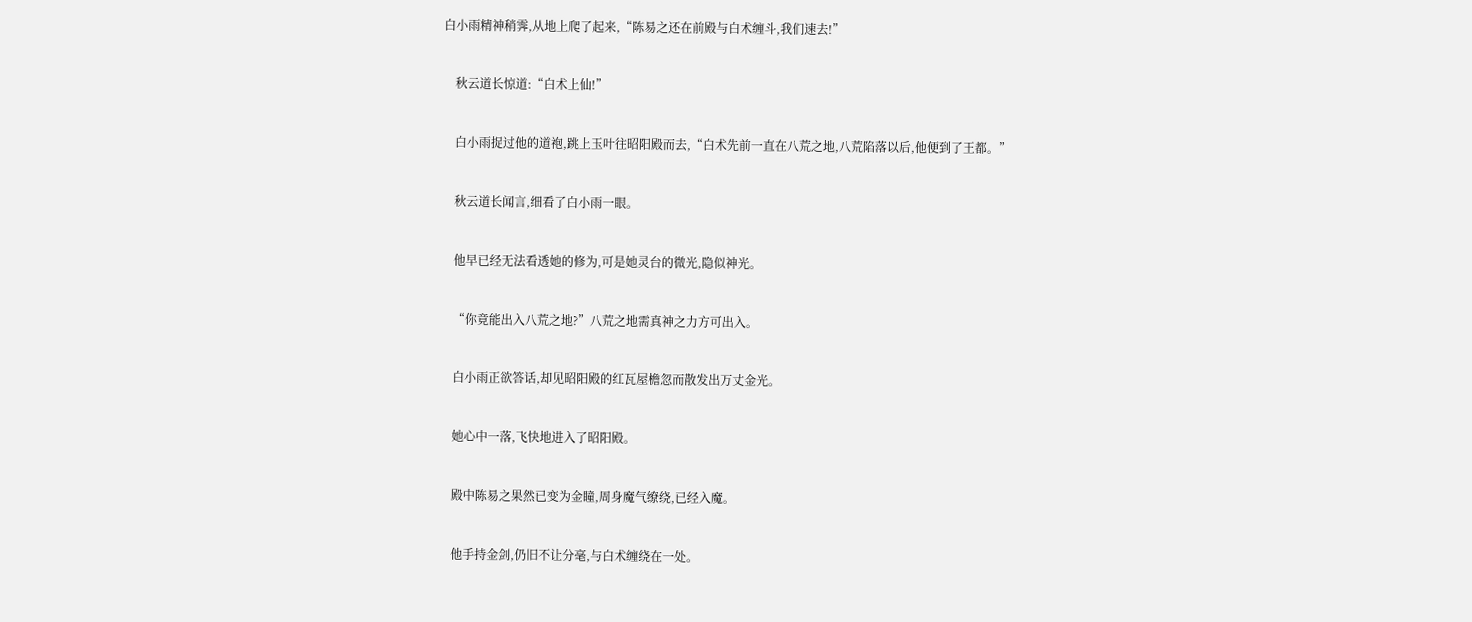白小雨精神稍霁,从地上爬了起来,“陈易之还在前殿与白术缠斗,我们速去!”


    秋云道长惊道:“白术上仙!”


    白小雨捉过他的道袍,跳上玉叶往昭阳殿而去,“白术先前一直在八荒之地,八荒陷落以后,他便到了王都。”


    秋云道长闻言,细看了白小雨一眼。


    他早已经无法看透她的修为,可是她灵台的微光,隐似神光。


    “你竟能出入八荒之地?”八荒之地需真神之力方可出入。


    白小雨正欲答话,却见昭阳殿的红瓦屋檐忽而散发出万丈金光。


    她心中一落,飞快地进入了昭阳殿。


    殿中陈易之果然已变为金瞳,周身魔气缭绕,已经入魔。


    他手持金剑,仍旧不让分毫,与白术缠绕在一处。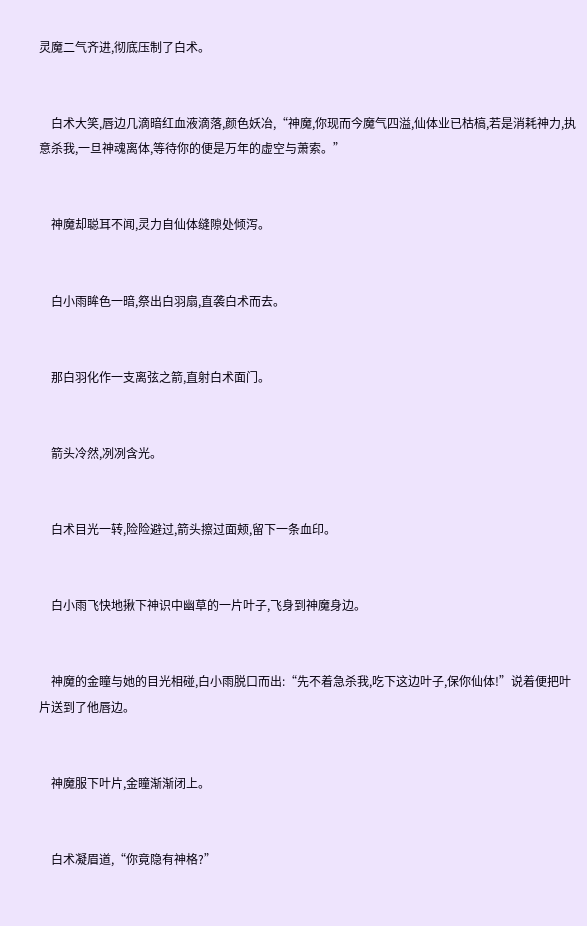灵魔二气齐进,彻底压制了白术。


    白术大笑,唇边几滴暗红血液滴落,颜色妖冶,“神魔,你现而今魔气四溢,仙体业已枯槁,若是消耗神力,执意杀我,一旦神魂离体,等待你的便是万年的虚空与萧索。”


    神魔却聪耳不闻,灵力自仙体缝隙处倾泻。


    白小雨眸色一暗,祭出白羽扇,直袭白术而去。


    那白羽化作一支离弦之箭,直射白术面门。


    箭头冷然,冽冽含光。


    白术目光一转,险险避过,箭头擦过面颊,留下一条血印。


    白小雨飞快地揪下神识中幽草的一片叶子,飞身到神魔身边。


    神魔的金瞳与她的目光相碰,白小雨脱口而出:“先不着急杀我,吃下这边叶子,保你仙体!”说着便把叶片送到了他唇边。


    神魔服下叶片,金瞳渐渐闭上。


    白术凝眉道,“你竟隐有神格?”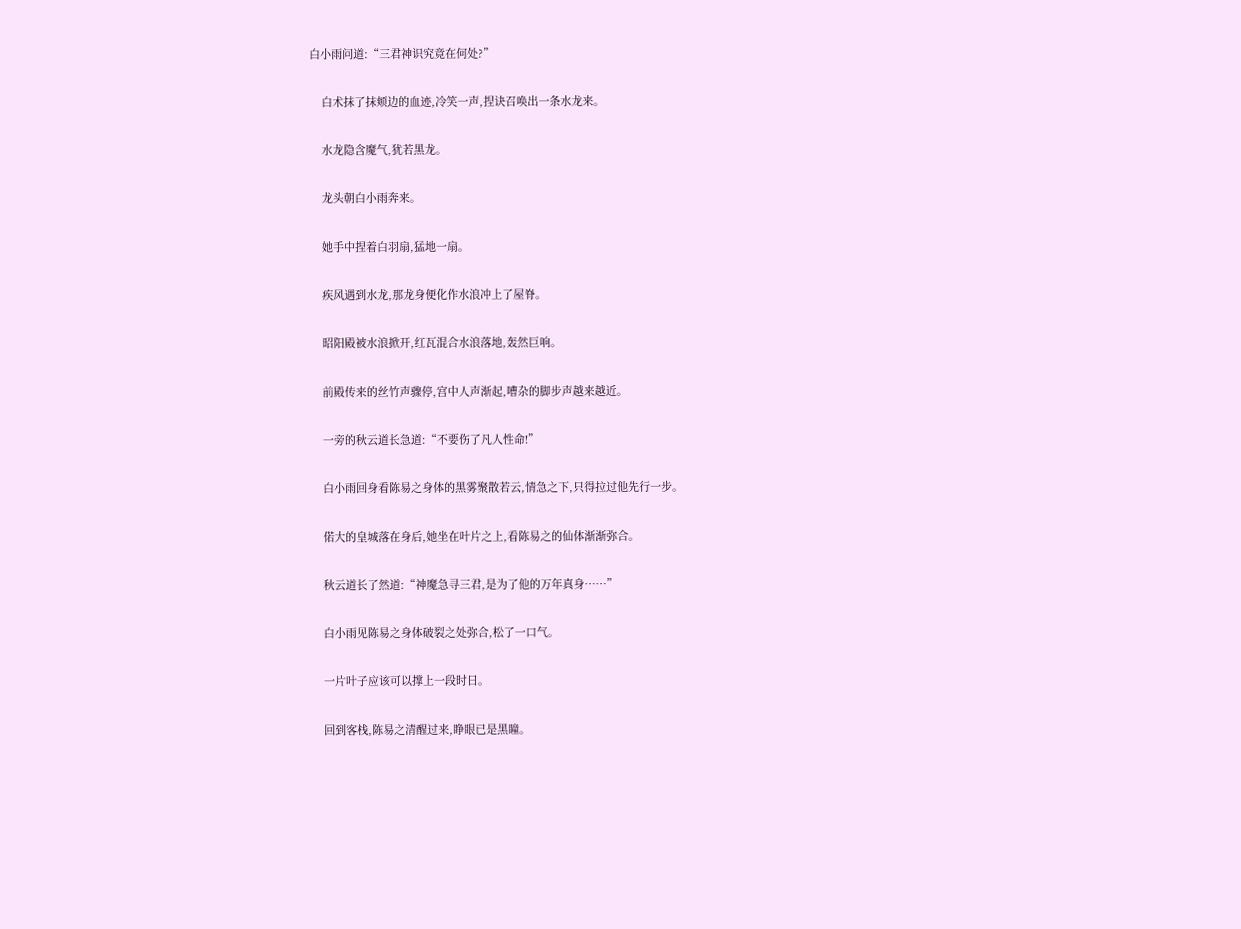白小雨问道:“三君神识究竟在何处?”


    白术抹了抹颊边的血迹,冷笑一声,捏诀召唤出一条水龙来。


    水龙隐含魔气,犹若黑龙。


    龙头朝白小雨奔来。


    她手中捏着白羽扇,猛地一扇。


    疾风遇到水龙,那龙身便化作水浪冲上了屋脊。


    昭阳殿被水浪掀开,红瓦混合水浪落地,轰然巨响。


    前殿传来的丝竹声骤停,宫中人声渐起,嘈杂的脚步声越来越近。


    一旁的秋云道长急道:“不要伤了凡人性命!”


    白小雨回身看陈易之身体的黑雾聚散若云,情急之下,只得拉过他先行一步。


    偌大的皇城落在身后,她坐在叶片之上,看陈易之的仙体渐渐弥合。


    秋云道长了然道:“神魔急寻三君,是为了他的万年真身……”


    白小雨见陈易之身体破裂之处弥合,松了一口气。


    一片叶子应该可以撑上一段时日。


    回到客栈,陈易之清醒过来,睁眼已是黑瞳。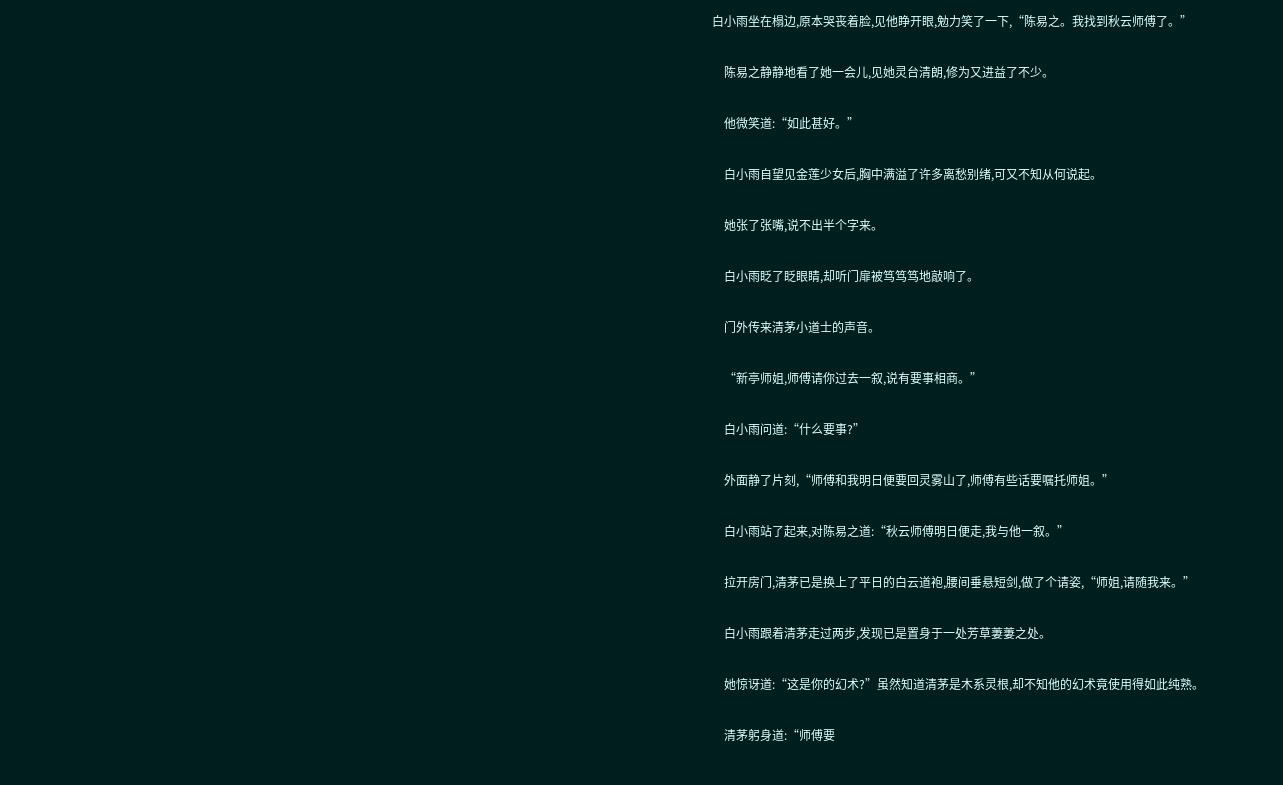白小雨坐在榻边,原本哭丧着脸,见他睁开眼,勉力笑了一下,“陈易之。我找到秋云师傅了。”


    陈易之静静地看了她一会儿,见她灵台清朗,修为又进益了不少。


    他微笑道:“如此甚好。”


    白小雨自望见金莲少女后,胸中满溢了许多离愁别绪,可又不知从何说起。


    她张了张嘴,说不出半个字来。


    白小雨眨了眨眼睛,却听门扉被笃笃笃地敲响了。


    门外传来清茅小道士的声音。


    “新亭师姐,师傅请你过去一叙,说有要事相商。”


    白小雨问道:“什么要事?”


    外面静了片刻,“师傅和我明日便要回灵雾山了,师傅有些话要嘱托师姐。”


    白小雨站了起来,对陈易之道:“秋云师傅明日便走,我与他一叙。”


    拉开房门,清茅已是换上了平日的白云道袍,腰间垂悬短剑,做了个请姿,“师姐,请随我来。”


    白小雨跟着清茅走过两步,发现已是置身于一处芳草萋萋之处。


    她惊讶道:“这是你的幻术?”虽然知道清茅是木系灵根,却不知他的幻术竟使用得如此纯熟。


    清茅躬身道:“师傅要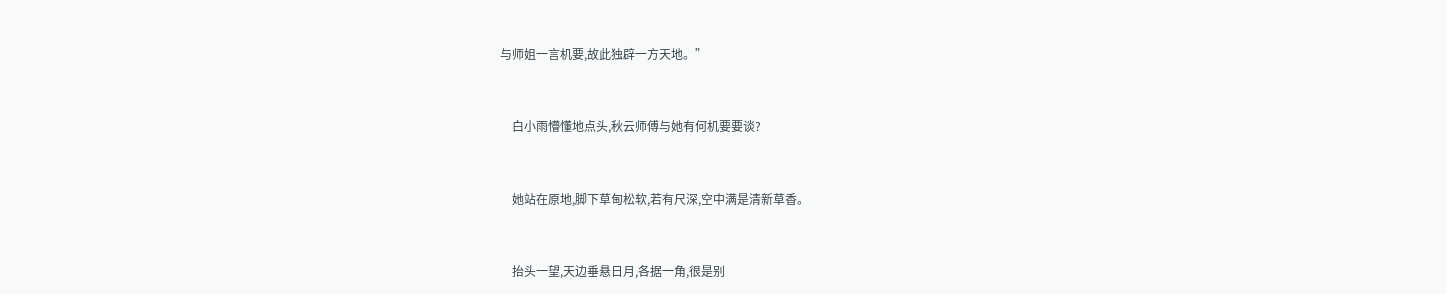与师姐一言机要,故此独辟一方天地。”


    白小雨懵懂地点头,秋云师傅与她有何机要要谈?


    她站在原地,脚下草甸松软,若有尺深,空中满是清新草香。


    抬头一望,天边垂悬日月,各据一角,很是别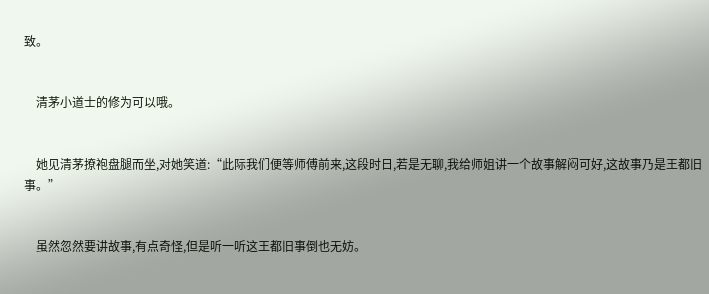致。


    清茅小道士的修为可以哦。


    她见清茅撩袍盘腿而坐,对她笑道:“此际我们便等师傅前来,这段时日,若是无聊,我给师姐讲一个故事解闷可好,这故事乃是王都旧事。”


    虽然忽然要讲故事,有点奇怪,但是听一听这王都旧事倒也无妨。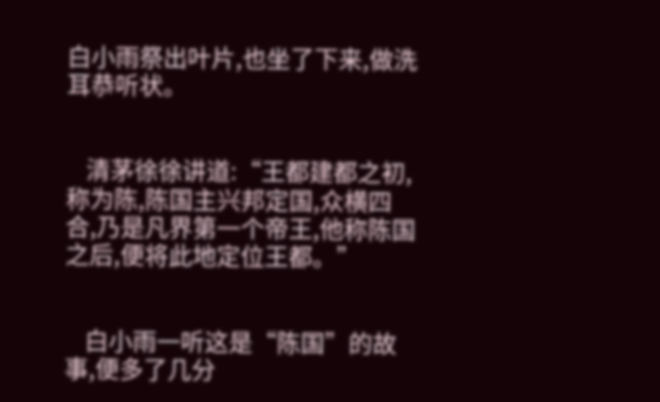白小雨祭出叶片,也坐了下来,做洗耳恭听状。


    清茅徐徐讲道:“王都建都之初,称为陈,陈国主兴邦定国,众横四合,乃是凡界第一个帝王,他称陈国之后,便将此地定位王都。”


    白小雨一听这是“陈国”的故事,便多了几分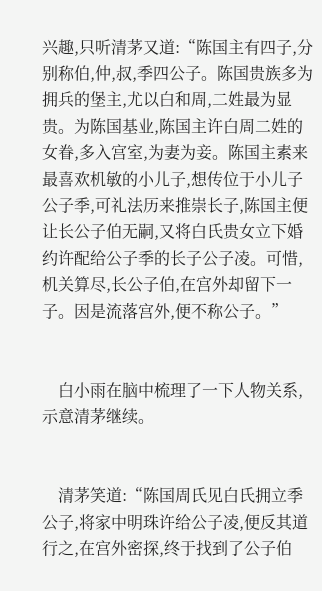兴趣,只听清茅又道:“陈国主有四子,分别称伯,仲,叔,季四公子。陈国贵族多为拥兵的堡主,尤以白和周,二姓最为显贵。为陈国基业,陈国主许白周二姓的女眷,多入宫室,为妻为妾。陈国主素来最喜欢机敏的小儿子,想传位于小儿子公子季,可礼法历来推崇长子,陈国主便让长公子伯无嗣,又将白氏贵女立下婚约许配给公子季的长子公子凌。可惜,机关算尽,长公子伯,在宫外却留下一子。因是流落宫外,便不称公子。”


    白小雨在脑中梳理了一下人物关系,示意清茅继续。


    清茅笑道:“陈国周氏见白氏拥立季公子,将家中明珠许给公子凌,便反其道行之,在宫外密探,终于找到了公子伯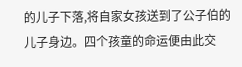的儿子下落,将自家女孩送到了公子伯的儿子身边。四个孩童的命运便由此交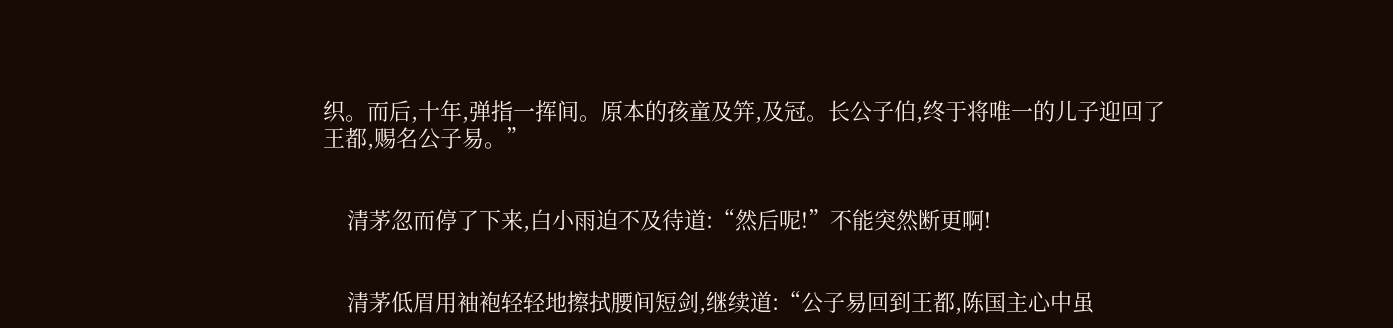织。而后,十年,弹指一挥间。原本的孩童及笄,及冠。长公子伯,终于将唯一的儿子迎回了王都,赐名公子易。”


    清茅忽而停了下来,白小雨迫不及待道:“然后呢!”不能突然断更啊!


    清茅低眉用袖袍轻轻地擦拭腰间短剑,继续道:“公子易回到王都,陈国主心中虽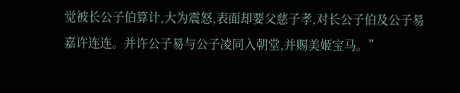觉被长公子伯算计,大为震怒,表面却要父慈子孝,对长公子伯及公子易嘉许连连。并许公子易与公子凌同入朝堂,并赐美姬宝马。”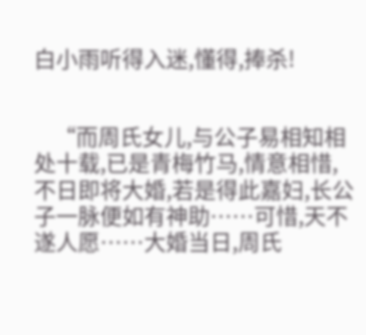白小雨听得入迷,懂得,捧杀!


    “而周氏女儿,与公子易相知相处十载,已是青梅竹马,情意相惜,不日即将大婚,若是得此嘉妇,长公子一脉便如有神助……可惜,天不遂人愿……大婚当日,周氏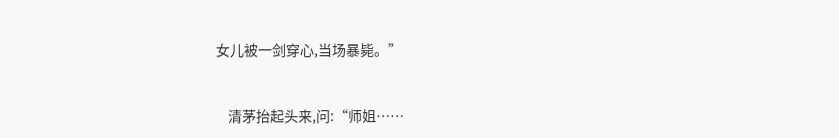女儿被一剑穿心,当场暴毙。”


    清茅抬起头来,问:“师姐……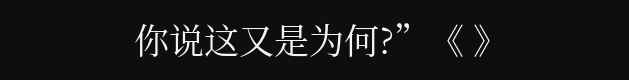你说这又是为何?”《 》